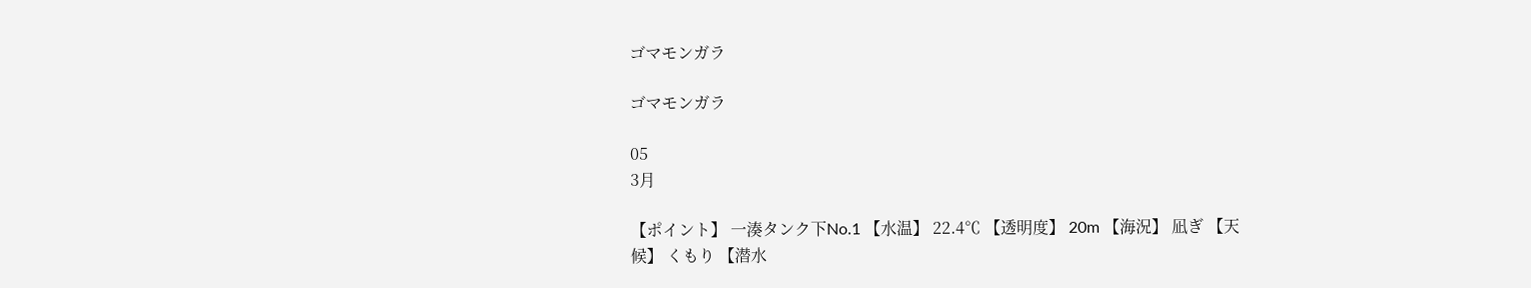ゴマモンガラ

ゴマモンガラ

05
3月

【ポイント】 一湊タンク下No.1 【水温】 22.4℃ 【透明度】 20m 【海況】 凪ぎ 【天候】 くもり 【潜水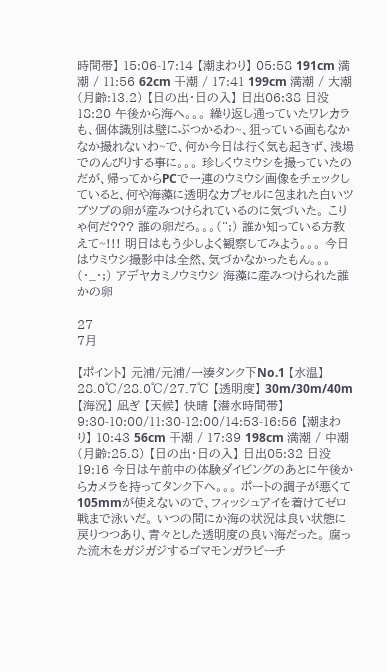時間帯】 15:06-17:14 【潮まわり】 05:58 191cm 満潮 / 11:56 62cm 干潮 / 17:41 199cm 満潮 / 大潮(月齢:13.2) 【日の出・日の入】 日出06:38 日没18:20 午後から海へ。。。 繰り返し通っていたワレカラも、個体識別は壁にぶつかるわ~、狙っている画もなかなか撮れないわ~で、何か今日は行く気も起きず、浅場でのんびりする事に。。。 珍しくウミウシを撮っていたのだが、帰ってからPCで一連のウミウシ画像をチェックしていると、何や海藻に透明なカプセルに包まれた白いツブツブの卵が産みつけられているのに気づいた。 こりゃ何だ??? 誰の卵だろ。。。(¨;) 誰か知っている方教えて~!!! 明日はもう少しよく観察してみよう。。。 今日はウミウシ撮影中は全然、気づかなかったもん。。。(・_・;) アデヤカミノウミウシ 海藻に産みつけられた誰かの卵

27
7月

【ポイント】 元浦/元浦/一湊タンク下No.1 【水温】 28.0℃/28.0℃/27.7℃ 【透明度】 30m/30m/40m 【海況】 凪ぎ 【天候】 快晴 【潜水時間帯】 9:30-10:00/11:30-12:00/14:53-16:56 【潮まわり】 10:43 56cm 干潮 / 17:39 198cm 満潮 / 中潮(月齢:25.8) 【日の出・日の入】 日出05:32 日没19:16 今日は午前中の体験ダイビングのあとに午後からカメラを持ってタンク下へ。。。 ポートの調子が悪くて105mmが使えないので、フィッシュアイを着けてゼロ戦まで泳いだ。 いつの間にか海の状況は良い状態に戻りつつあり、青々とした透明度の良い海だった。 腐った流木をガジガジするゴマモンガラビーチ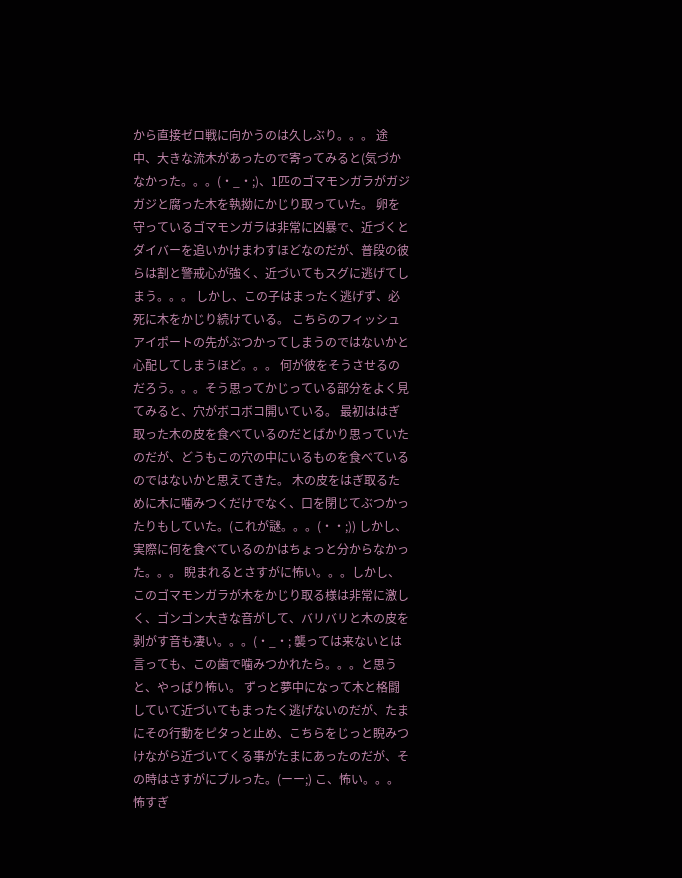から直接ゼロ戦に向かうのは久しぶり。。。 途中、大きな流木があったので寄ってみると(気づかなかった。。。(・_・;)、1匹のゴマモンガラがガジガジと腐った木を執拗にかじり取っていた。 卵を守っているゴマモンガラは非常に凶暴で、近づくとダイバーを追いかけまわすほどなのだが、普段の彼らは割と警戒心が強く、近づいてもスグに逃げてしまう。。。 しかし、この子はまったく逃げず、必死に木をかじり続けている。 こちらのフィッシュアイポートの先がぶつかってしまうのではないかと心配してしまうほど。。。 何が彼をそうさせるのだろう。。。そう思ってかじっている部分をよく見てみると、穴がボコボコ開いている。 最初ははぎ取った木の皮を食べているのだとばかり思っていたのだが、どうもこの穴の中にいるものを食べているのではないかと思えてきた。 木の皮をはぎ取るために木に噛みつくだけでなく、口を閉じてぶつかったりもしていた。(これが謎。。。(・・;)) しかし、実際に何を食べているのかはちょっと分からなかった。。。 睨まれるとさすがに怖い。。。しかし、このゴマモンガラが木をかじり取る様は非常に激しく、ゴンゴン大きな音がして、バリバリと木の皮を剥がす音も凄い。。。(・_・; 襲っては来ないとは言っても、この歯で噛みつかれたら。。。と思うと、やっぱり怖い。 ずっと夢中になって木と格闘していて近づいてもまったく逃げないのだが、たまにその行動をピタっと止め、こちらをじっと睨みつけながら近づいてくる事がたまにあったのだが、その時はさすがにブルった。(ーー;) こ、怖い。。。怖すぎ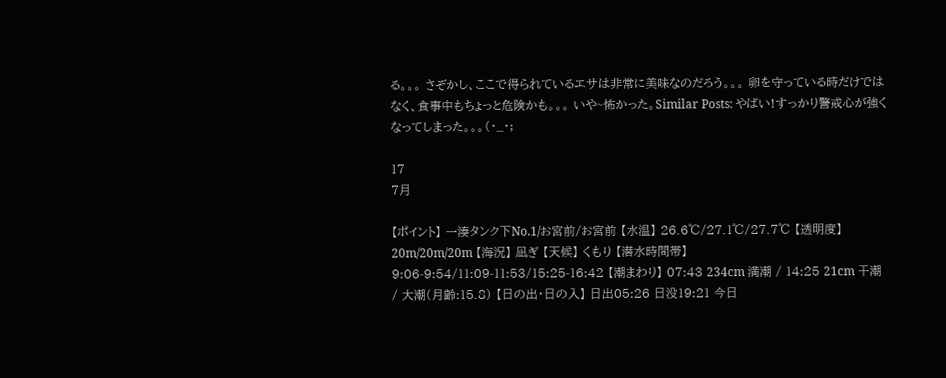る。。。 さぞかし、ここで得られているエサは非常に美味なのだろう。。。 卵を守っている時だけではなく、食事中もちょっと危険かも。。。 いや~怖かった。Similar Posts: やばい!すっかり警戒心が強くなってしまった。。。(・_・;

17
7月

【ポイント】 一湊タンク下No.1/お宮前/お宮前 【水温】 26.6℃/27.1℃/27.7℃ 【透明度】 20m/20m/20m 【海況】 凪ぎ 【天候】 くもり 【潜水時間帯】 9:06-9:54/11:09-11:53/15:25-16:42 【潮まわり】 07:43 234cm 満潮 / 14:25 21cm 干潮 / 大潮(月齢:15.8) 【日の出・日の入】 日出05:26 日没19:21 今日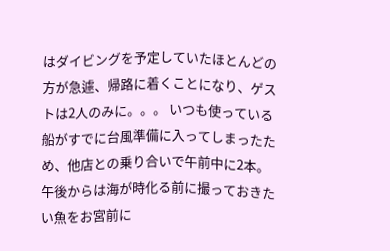はダイビングを予定していたほとんどの方が急遽、帰路に着くことになり、ゲストは2人のみに。。。 いつも使っている船がすでに台風準備に入ってしまったため、他店との乗り合いで午前中に2本。 午後からは海が時化る前に撮っておきたい魚をお宮前に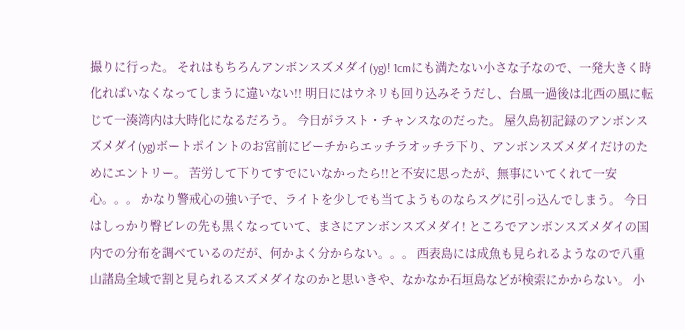撮りに行った。 それはもちろんアンボンスズメダイ(yg)! 1cmにも満たない小さな子なので、一発大きく時化ればいなくなってしまうに違いない!! 明日にはウネリも回り込みそうだし、台風一過後は北西の風に転じて一湊湾内は大時化になるだろう。 今日がラスト・チャンスなのだった。 屋久島初記録のアンボンスズメダイ(yg)ボートポイントのお宮前にビーチからエッチラオッチラ下り、アンボンスズメダイだけのためにエントリー。 苦労して下りてすでにいなかったら!!と不安に思ったが、無事にいてくれて一安心。。。 かなり警戒心の強い子で、ライトを少しでも当てようものならスグに引っ込んでしまう。 今日はしっかり臀ビレの先も黒くなっていて、まさにアンボンスズメダイ! ところでアンボンスズメダイの国内での分布を調べているのだが、何かよく分からない。。。 西表島には成魚も見られるようなので八重山諸島全域で割と見られるスズメダイなのかと思いきや、なかなか石垣島などが検索にかからない。 小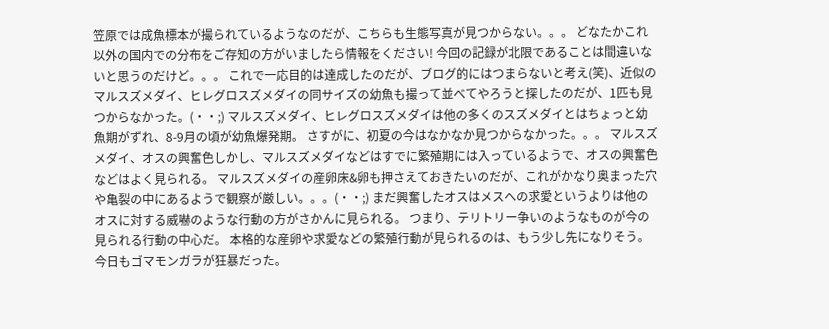笠原では成魚標本が撮られているようなのだが、こちらも生態写真が見つからない。。。 どなたかこれ以外の国内での分布をご存知の方がいましたら情報をください! 今回の記録が北限であることは間違いないと思うのだけど。。。 これで一応目的は達成したのだが、ブログ的にはつまらないと考え(笑)、近似のマルスズメダイ、ヒレグロスズメダイの同サイズの幼魚も撮って並べてやろうと探したのだが、1匹も見つからなかった。(・・;) マルスズメダイ、ヒレグロスズメダイは他の多くのスズメダイとはちょっと幼魚期がずれ、8-9月の頃が幼魚爆発期。 さすがに、初夏の今はなかなか見つからなかった。。。 マルスズメダイ、オスの興奮色しかし、マルスズメダイなどはすでに繁殖期には入っているようで、オスの興奮色などはよく見られる。 マルスズメダイの産卵床&卵も押さえておきたいのだが、これがかなり奥まった穴や亀裂の中にあるようで観察が厳しい。。。(・・;) まだ興奮したオスはメスへの求愛というよりは他のオスに対する威嚇のような行動の方がさかんに見られる。 つまり、テリトリー争いのようなものが今の見られる行動の中心だ。 本格的な産卵や求愛などの繁殖行動が見られるのは、もう少し先になりそう。 今日もゴマモンガラが狂暴だった。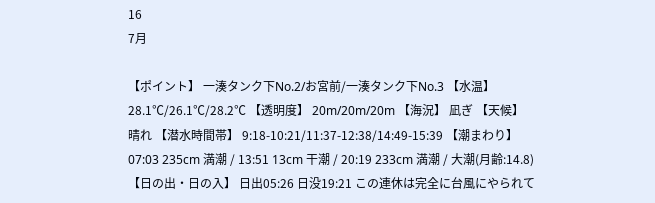16
7月

【ポイント】 一湊タンク下No.2/お宮前/一湊タンク下No.3 【水温】 28.1℃/26.1℃/28.2℃ 【透明度】 20m/20m/20m 【海況】 凪ぎ 【天候】 晴れ 【潜水時間帯】 9:18-10:21/11:37-12:38/14:49-15:39 【潮まわり】 07:03 235cm 満潮 / 13:51 13cm 干潮 / 20:19 233cm 満潮 / 大潮(月齢:14.8) 【日の出・日の入】 日出05:26 日没19:21 この連休は完全に台風にやられて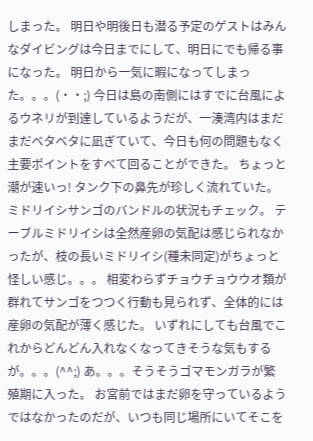しまった。 明日や明後日も潜る予定のゲストはみんなダイビングは今日までにして、明日にでも帰る事になった。 明日から一気に暇になってしまった。。。(・・;) 今日は島の南側にはすでに台風によるウネリが到達しているようだが、一湊湾内はまだまだベタベタに凪ぎていて、今日も何の問題もなく主要ポイントをすべて回ることができた。 ちょっと潮が速いっ! タンク下の鼻先が珍しく流れていた。 ミドリイシサンゴのバンドルの状況もチェック。 テーブルミドリイシは全然産卵の気配は感じられなかったが、枝の長いミドリイシ(種未同定)がちょっと怪しい感じ。。。 相変わらずチョウチョウウオ類が群れてサンゴをつつく行動も見られず、全体的には産卵の気配が薄く感じた。 いずれにしても台風でこれからどんどん入れなくなってきそうな気もするが。。。(^^;) あ。。。そうそうゴマモンガラが繁殖期に入った。 お宮前ではまだ卵を守っているようではなかったのだが、いつも同じ場所にいてそこを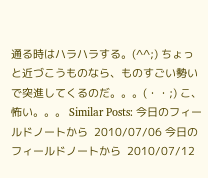通る時はハラハラする。(^^;) ちょっと近づこうものなら、ものすごい勢いで突進してくるのだ。。。(・・;) こ、怖い。。。 Similar Posts: 今日のフィールドノートから  2010/07/06 今日のフィールドノートから  2010/07/12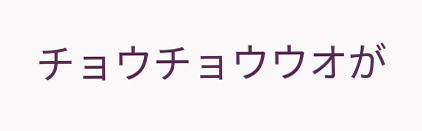チョウチョウウオが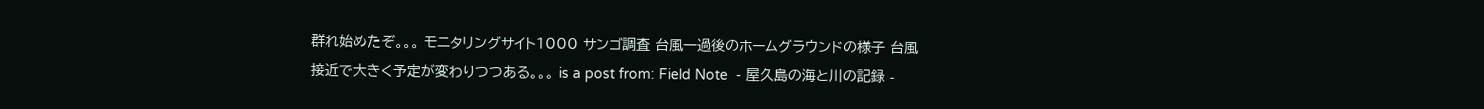群れ始めたぞ。。。 モニタリングサイト1000 サンゴ調査 台風一過後のホームグラウンドの様子 台風接近で大きく予定が変わりつつある。。。 is a post from: Field Note  - 屋久島の海と川の記録 -